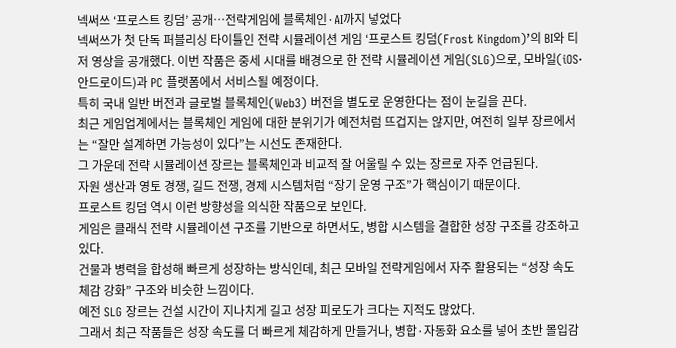넥써쓰 ‘프로스트 킹덤’ 공개…전략게임에 블록체인·AI까지 넣었다
넥써쓰가 첫 단독 퍼블리싱 타이틀인 전략 시뮬레이션 게임 ‘프로스트 킹덤(Frost Kingdom)’의 BI와 티저 영상을 공개했다. 이번 작품은 중세 시대를 배경으로 한 전략 시뮬레이션 게임(SLG)으로, 모바일(iOS·안드로이드)과 PC 플랫폼에서 서비스될 예정이다.
특히 국내 일반 버전과 글로벌 블록체인(Web3) 버전을 별도로 운영한다는 점이 눈길을 끈다.
최근 게임업계에서는 블록체인 게임에 대한 분위기가 예전처럼 뜨겁지는 않지만, 여전히 일부 장르에서는 “잘만 설계하면 가능성이 있다”는 시선도 존재한다.
그 가운데 전략 시뮬레이션 장르는 블록체인과 비교적 잘 어울릴 수 있는 장르로 자주 언급된다.
자원 생산과 영토 경쟁, 길드 전쟁, 경제 시스템처럼 “장기 운영 구조”가 핵심이기 때문이다.
프로스트 킹덤 역시 이런 방향성을 의식한 작품으로 보인다.
게임은 클래식 전략 시뮬레이션 구조를 기반으로 하면서도, 병합 시스템을 결합한 성장 구조를 강조하고 있다.
건물과 병력을 합성해 빠르게 성장하는 방식인데, 최근 모바일 전략게임에서 자주 활용되는 “성장 속도 체감 강화” 구조와 비슷한 느낌이다.
예전 SLG 장르는 건설 시간이 지나치게 길고 성장 피로도가 크다는 지적도 많았다.
그래서 최근 작품들은 성장 속도를 더 빠르게 체감하게 만들거나, 병합·자동화 요소를 넣어 초반 몰입감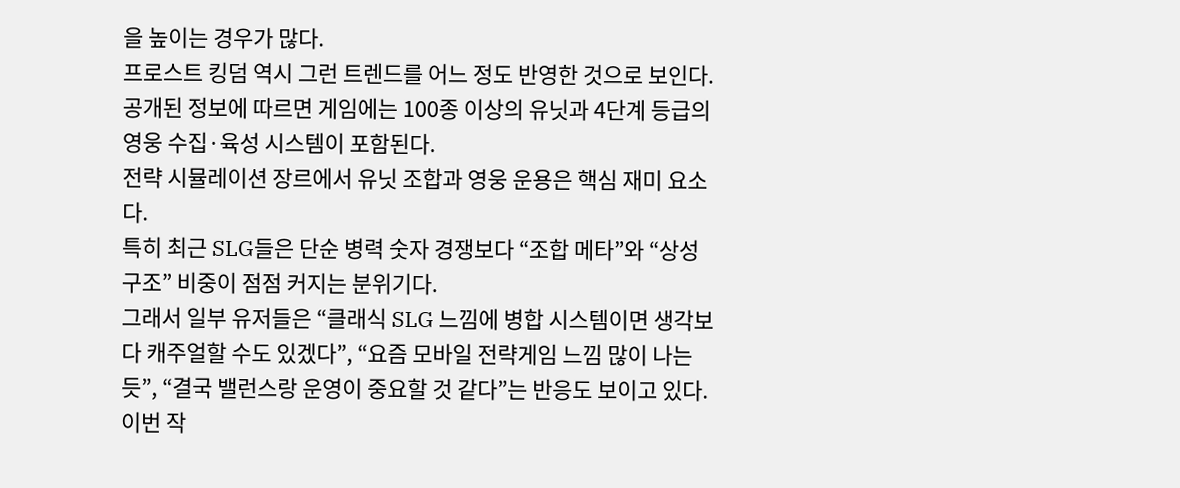을 높이는 경우가 많다.
프로스트 킹덤 역시 그런 트렌드를 어느 정도 반영한 것으로 보인다.
공개된 정보에 따르면 게임에는 100종 이상의 유닛과 4단계 등급의 영웅 수집·육성 시스템이 포함된다.
전략 시뮬레이션 장르에서 유닛 조합과 영웅 운용은 핵심 재미 요소다.
특히 최근 SLG들은 단순 병력 숫자 경쟁보다 “조합 메타”와 “상성 구조” 비중이 점점 커지는 분위기다.
그래서 일부 유저들은 “클래식 SLG 느낌에 병합 시스템이면 생각보다 캐주얼할 수도 있겠다”, “요즘 모바일 전략게임 느낌 많이 나는 듯”, “결국 밸런스랑 운영이 중요할 것 같다”는 반응도 보이고 있다.
이번 작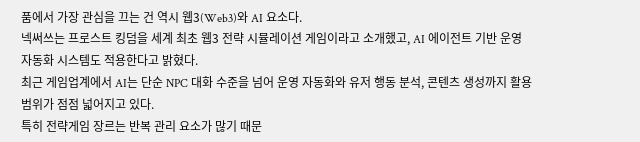품에서 가장 관심을 끄는 건 역시 웹3(Web3)와 AI 요소다.
넥써쓰는 프로스트 킹덤을 세계 최초 웹3 전략 시뮬레이션 게임이라고 소개했고, AI 에이전트 기반 운영 자동화 시스템도 적용한다고 밝혔다.
최근 게임업계에서 AI는 단순 NPC 대화 수준을 넘어 운영 자동화와 유저 행동 분석, 콘텐츠 생성까지 활용 범위가 점점 넓어지고 있다.
특히 전략게임 장르는 반복 관리 요소가 많기 때문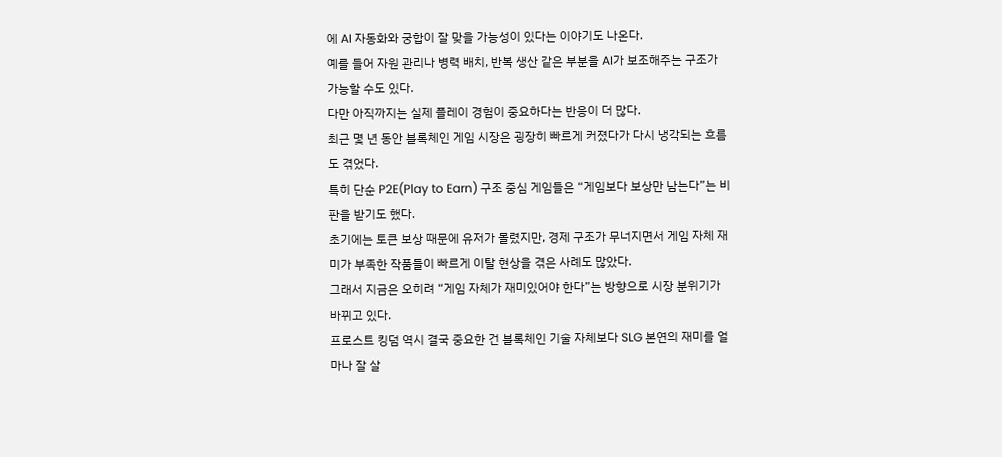에 AI 자동화와 궁합이 잘 맞을 가능성이 있다는 이야기도 나온다.
예를 들어 자원 관리나 병력 배치, 반복 생산 같은 부분을 AI가 보조해주는 구조가 가능할 수도 있다.
다만 아직까지는 실제 플레이 경험이 중요하다는 반응이 더 많다.
최근 몇 년 동안 블록체인 게임 시장은 굉장히 빠르게 커졌다가 다시 냉각되는 흐름도 겪었다.
특히 단순 P2E(Play to Earn) 구조 중심 게임들은 “게임보다 보상만 남는다”는 비판을 받기도 했다.
초기에는 토큰 보상 때문에 유저가 몰렸지만, 경제 구조가 무너지면서 게임 자체 재미가 부족한 작품들이 빠르게 이탈 현상을 겪은 사례도 많았다.
그래서 지금은 오히려 “게임 자체가 재미있어야 한다”는 방향으로 시장 분위기가 바뀌고 있다.
프로스트 킹덤 역시 결국 중요한 건 블록체인 기술 자체보다 SLG 본연의 재미를 얼마나 잘 살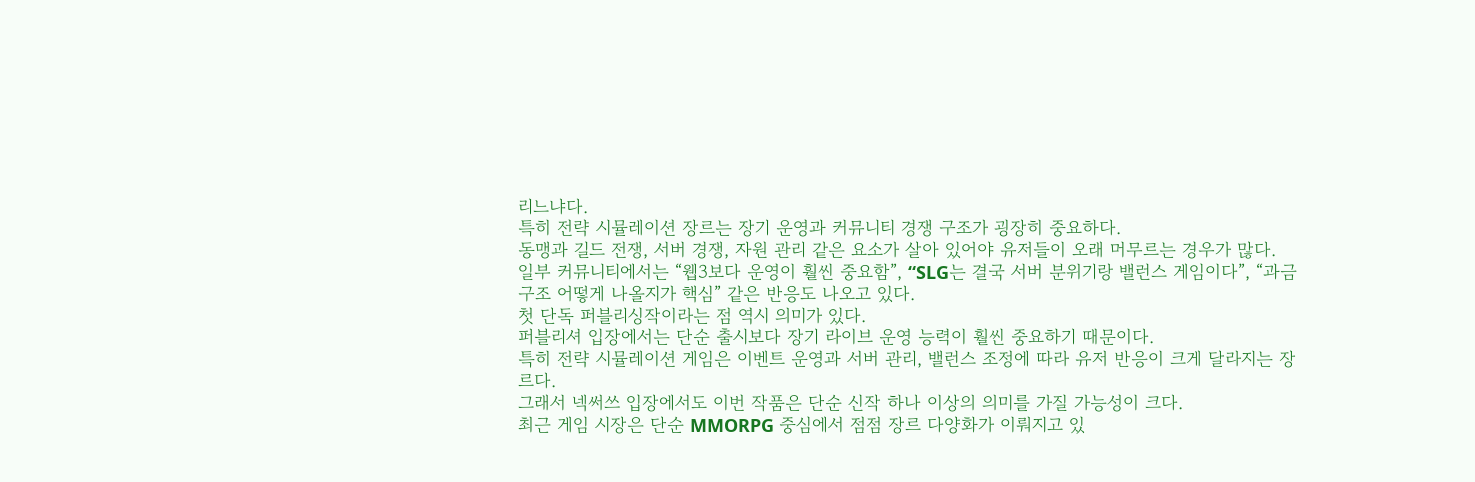리느냐다.
특히 전략 시뮬레이션 장르는 장기 운영과 커뮤니티 경쟁 구조가 굉장히 중요하다.
동맹과 길드 전쟁, 서버 경쟁, 자원 관리 같은 요소가 살아 있어야 유저들이 오래 머무르는 경우가 많다.
일부 커뮤니티에서는 “웹3보다 운영이 훨씬 중요함”, “SLG는 결국 서버 분위기랑 밸런스 게임이다”, “과금 구조 어떻게 나올지가 핵심” 같은 반응도 나오고 있다.
첫 단독 퍼블리싱작이라는 점 역시 의미가 있다.
퍼블리셔 입장에서는 단순 출시보다 장기 라이브 운영 능력이 훨씬 중요하기 때문이다.
특히 전략 시뮬레이션 게임은 이벤트 운영과 서버 관리, 밸런스 조정에 따라 유저 반응이 크게 달라지는 장르다.
그래서 넥써쓰 입장에서도 이번 작품은 단순 신작 하나 이상의 의미를 가질 가능성이 크다.
최근 게임 시장은 단순 MMORPG 중심에서 점점 장르 다양화가 이뤄지고 있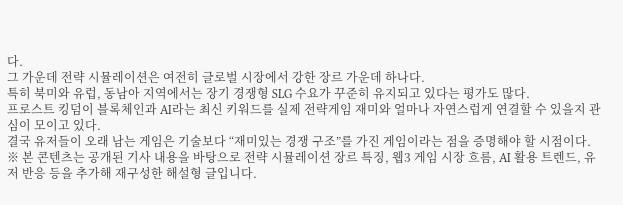다.
그 가운데 전략 시뮬레이션은 여전히 글로벌 시장에서 강한 장르 가운데 하나다.
특히 북미와 유럽, 동남아 지역에서는 장기 경쟁형 SLG 수요가 꾸준히 유지되고 있다는 평가도 많다.
프로스트 킹덤이 블록체인과 AI라는 최신 키워드를 실제 전략게임 재미와 얼마나 자연스럽게 연결할 수 있을지 관심이 모이고 있다.
결국 유저들이 오래 남는 게임은 기술보다 “재미있는 경쟁 구조”를 가진 게임이라는 점을 증명해야 할 시점이다.
※ 본 콘텐츠는 공개된 기사 내용을 바탕으로 전략 시뮬레이션 장르 특징, 웹3 게임 시장 흐름, AI 활용 트렌드, 유저 반응 등을 추가해 재구성한 해설형 글입니다.